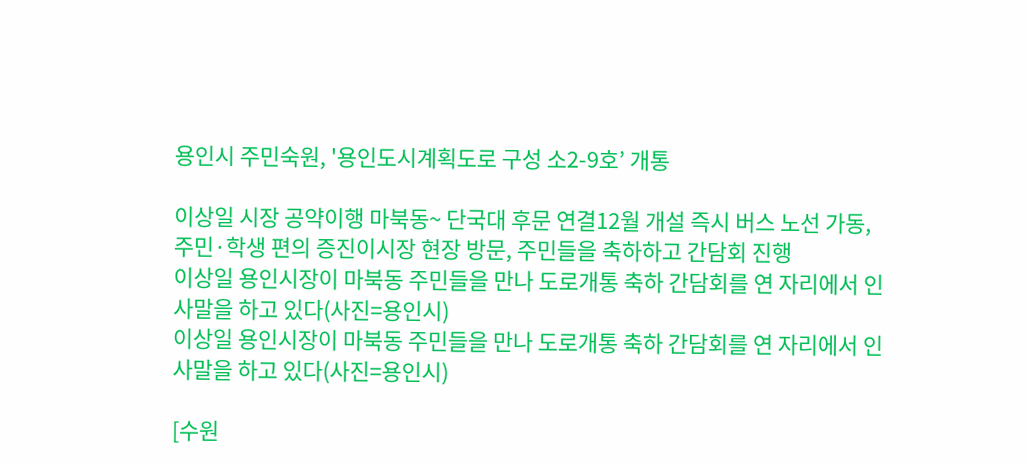용인시 주민숙원, '용인도시계획도로 구성 소2-9호’ 개통

이상일 시장 공약이행 마북동~ 단국대 후문 연결12월 개설 즉시 버스 노선 가동, 주민·학생 편의 증진이시장 현장 방문, 주민들을 축하하고 간담회 진행
이상일 용인시장이 마북동 주민들을 만나 도로개통 축하 간담회를 연 자리에서 인사말을 하고 있다(사진=용인시)
이상일 용인시장이 마북동 주민들을 만나 도로개통 축하 간담회를 연 자리에서 인사말을 하고 있다(사진=용인시)

[수원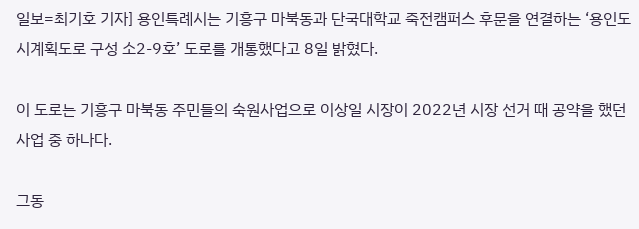일보=최기호 기자] 용인특례시는 기흥구 마북동과 단국대학교 죽전캠퍼스 후문을 연결하는 ‘용인도시계획도로 구성 소2-9호’ 도로를 개통했다고 8일 밝혔다.

이 도로는 기흥구 마북동 주민들의 숙원사업으로 이상일 시장이 2022년 시장 선거 때 공약을 했던 사업 중 하나다.

그동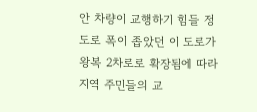안 차량이 교행하기 힘들 정도로 폭이 좁았던 이 도로가 왕복 2차로로 확장됨에 따라 지역 주민들의 교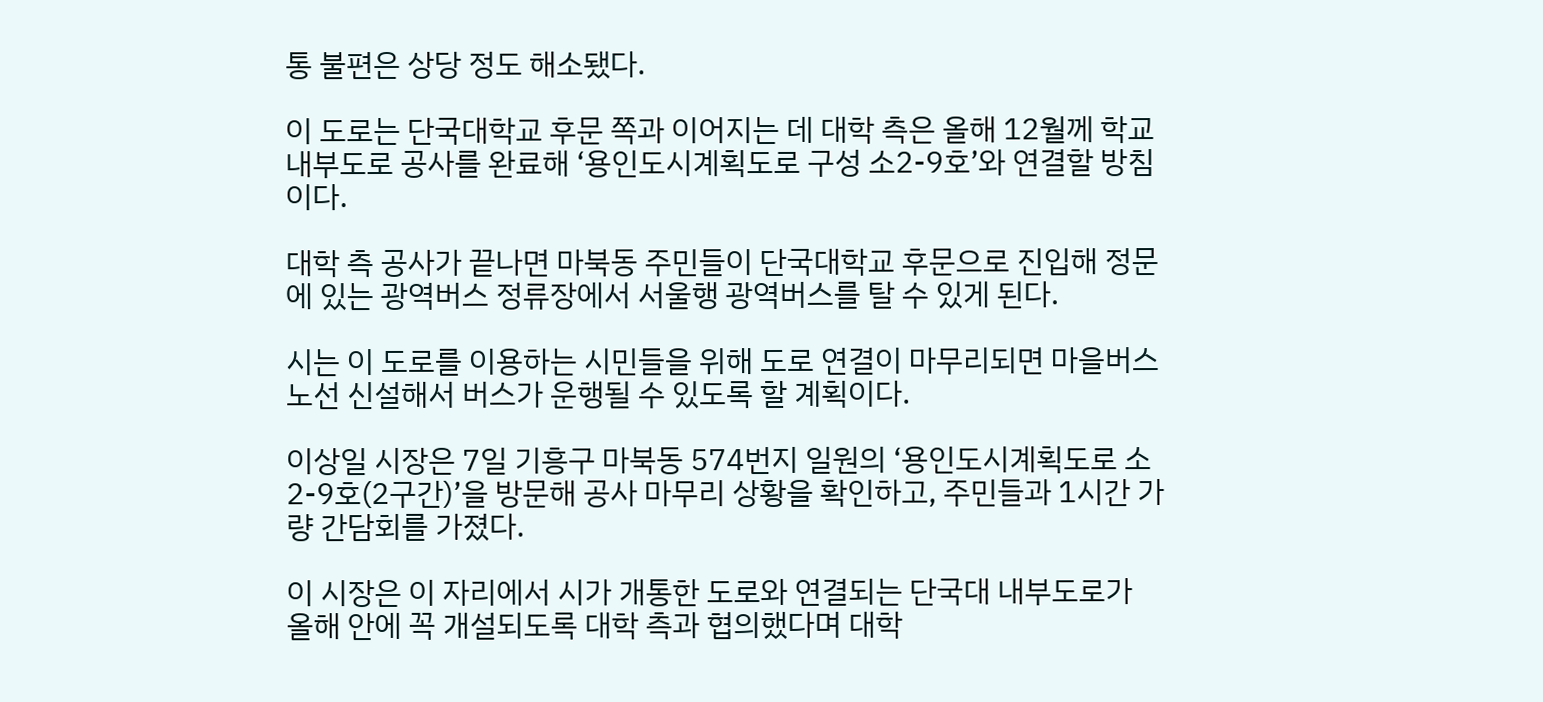통 불편은 상당 정도 해소됐다.

이 도로는 단국대학교 후문 쪽과 이어지는 데 대학 측은 올해 12월께 학교 내부도로 공사를 완료해 ‘용인도시계획도로 구성 소2-9호’와 연결할 방침이다.

대학 측 공사가 끝나면 마북동 주민들이 단국대학교 후문으로 진입해 정문에 있는 광역버스 정류장에서 서울행 광역버스를 탈 수 있게 된다.

시는 이 도로를 이용하는 시민들을 위해 도로 연결이 마무리되면 마을버스 노선 신설해서 버스가 운행될 수 있도록 할 계획이다.

이상일 시장은 7일 기흥구 마북동 574번지 일원의 ‘용인도시계획도로 소2-9호(2구간)’을 방문해 공사 마무리 상황을 확인하고, 주민들과 1시간 가량 간담회를 가졌다.

이 시장은 이 자리에서 시가 개통한 도로와 연결되는 단국대 내부도로가 올해 안에 꼭 개설되도록 대학 측과 협의했다며 대학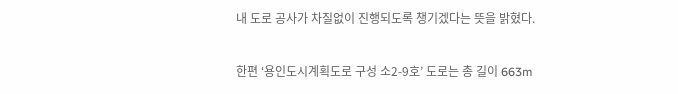내 도로 공사가 차질없이 진행되도록 챙기겠다는 뜻을 밝혔다.

한편 ‘용인도시계획도로 구성 소2-9호’ 도로는 총 길이 663m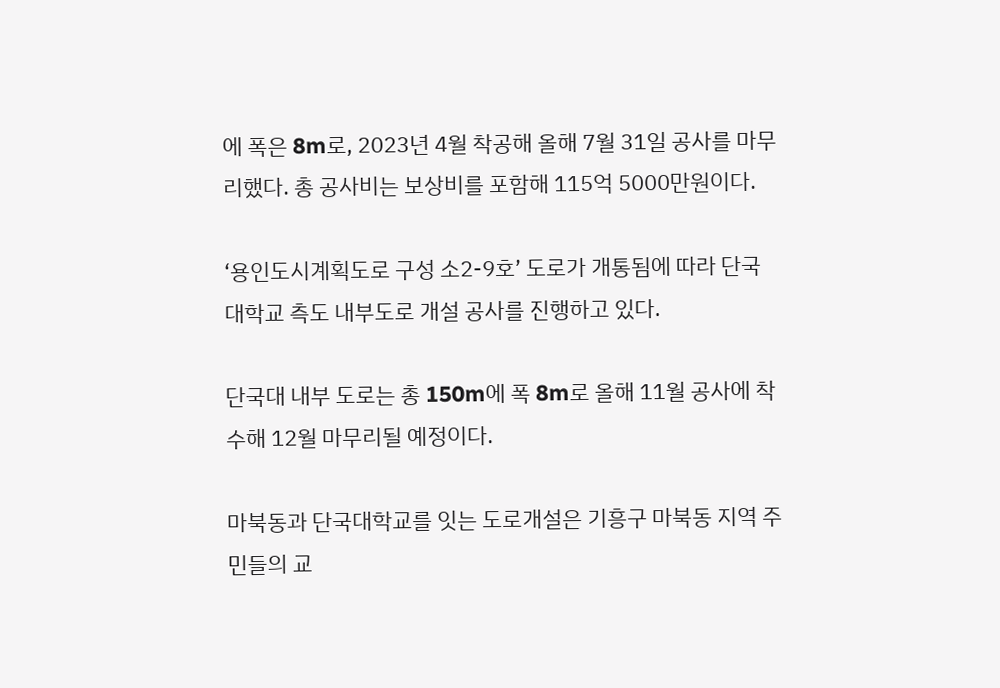에 폭은 8m로, 2023년 4월 착공해 올해 7월 31일 공사를 마무리했다. 총 공사비는 보상비를 포함해 115억 5000만원이다.

‘용인도시계획도로 구성 소2-9호’ 도로가 개통됨에 따라 단국대학교 측도 내부도로 개설 공사를 진행하고 있다.

단국대 내부 도로는 총 150m에 폭 8m로 올해 11월 공사에 착수해 12월 마무리될 예정이다.

마북동과 단국대학교를 잇는 도로개설은 기흥구 마북동 지역 주민들의 교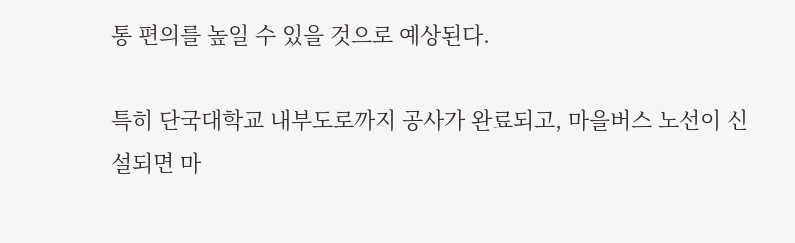통 편의를 높일 수 있을 것으로 예상된다.

특히 단국대학교 내부도로까지 공사가 완료되고, 마을버스 노선이 신설되면 마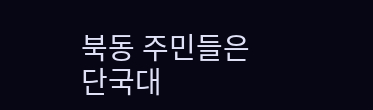북동 주민들은 단국대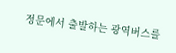정문에서 출발하는 광역버스를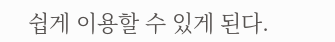쉽게 이용할 수 있게 된다.